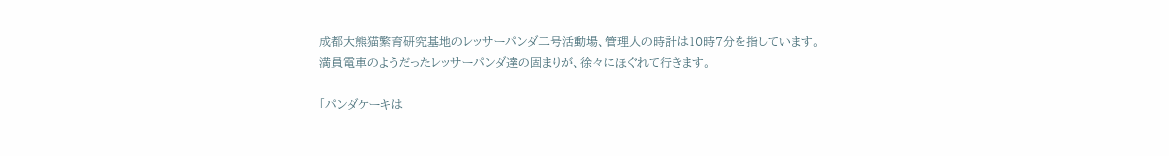成都大熊猫繁育研究基地のレッサーパンダ二号活動場、管理人の時計は10時7分を指しています。
満員電車のようだったレッサーパンダ達の固まりが、徐々にほぐれて行きます。

「パンダケーキは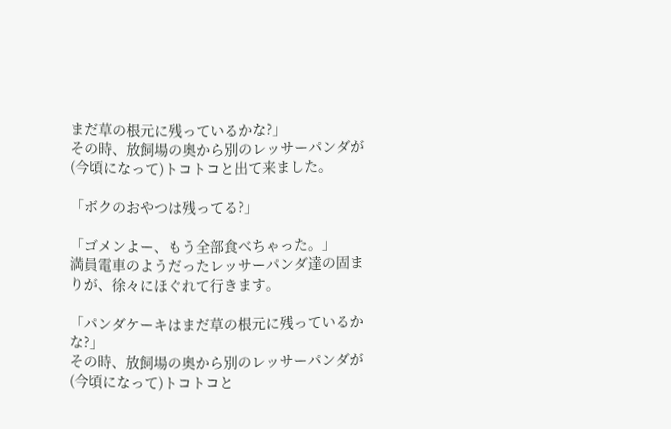まだ草の根元に残っているかな?」
その時、放飼場の奥から別のレッサーパンダが(今頃になって)トコトコと出て来ました。

「ボクのおやつは残ってる?」

「ゴメンよー、もう全部食べちゃった。」
満員電車のようだったレッサーパンダ達の固まりが、徐々にほぐれて行きます。

「パンダケーキはまだ草の根元に残っているかな?」
その時、放飼場の奥から別のレッサーパンダが(今頃になって)トコトコと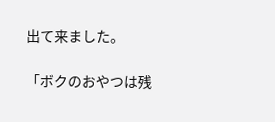出て来ました。

「ボクのおやつは残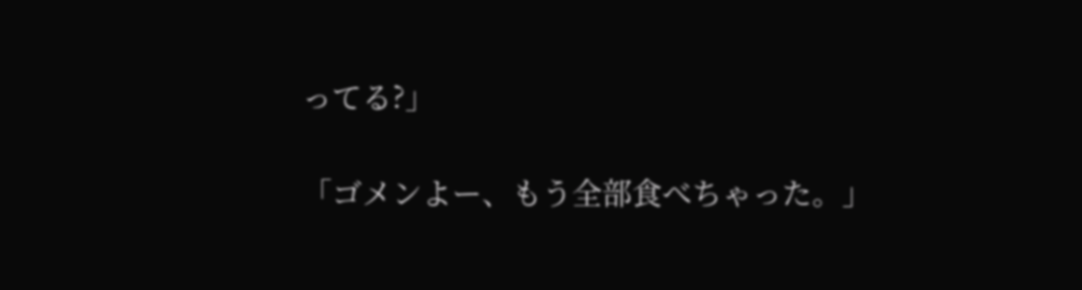ってる?」

「ゴメンよー、もう全部食べちゃった。」